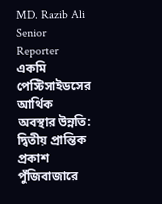MD. Razib Ali
Senior Reporter
একমি পেস্টিসাইডসের আর্থিক অবস্থার উন্নতি: দ্বিতীয় প্রান্তিক প্রকাশ
পুঁজিবাজারে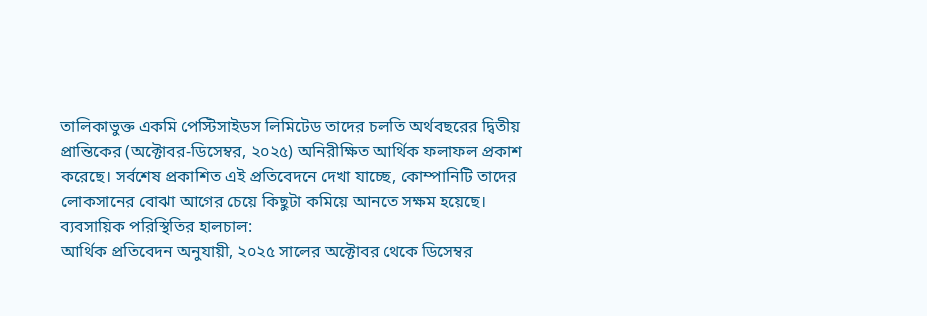তালিকাভুক্ত একমি পেস্টিসাইডস লিমিটেড তাদের চলতি অর্থবছরের দ্বিতীয় প্রান্তিকের (অক্টোবর-ডিসেম্বর, ২০২৫) অনিরীক্ষিত আর্থিক ফলাফল প্রকাশ করেছে। সর্বশেষ প্রকাশিত এই প্রতিবেদনে দেখা যাচ্ছে, কোম্পানিটি তাদের লোকসানের বোঝা আগের চেয়ে কিছুটা কমিয়ে আনতে সক্ষম হয়েছে।
ব্যবসায়িক পরিস্থিতির হালচাল:
আর্থিক প্রতিবেদন অনুযায়ী, ২০২৫ সালের অক্টোবর থেকে ডিসেম্বর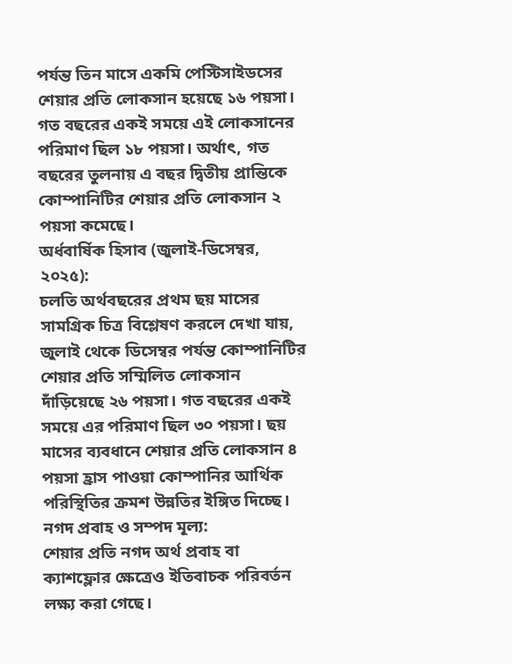পর্যন্ত তিন মাসে একমি পেস্টিসাইডসের শেয়ার প্রতি লোকসান হয়েছে ১৬ পয়সা। গত বছরের একই সময়ে এই লোকসানের পরিমাণ ছিল ১৮ পয়সা। অর্থাৎ, গত বছরের তুলনায় এ বছর দ্বিতীয় প্রান্তিকে কোম্পানিটির শেয়ার প্রতি লোকসান ২ পয়সা কমেছে।
অর্ধবার্ষিক হিসাব (জুলাই-ডিসেম্বর, ২০২৫):
চলতি অর্থবছরের প্রথম ছয় মাসের সামগ্রিক চিত্র বিশ্লেষণ করলে দেখা যায়, জুলাই থেকে ডিসেম্বর পর্যন্ত কোম্পানিটির শেয়ার প্রতি সম্মিলিত লোকসান দাঁড়িয়েছে ২৬ পয়সা। গত বছরের একই সময়ে এর পরিমাণ ছিল ৩০ পয়সা। ছয় মাসের ব্যবধানে শেয়ার প্রতি লোকসান ৪ পয়সা হ্রাস পাওয়া কোম্পানির আর্থিক পরিস্থিতির ক্রমশ উন্নতির ইঙ্গিত দিচ্ছে।
নগদ প্রবাহ ও সম্পদ মূল্য:
শেয়ার প্রতি নগদ অর্থ প্রবাহ বা ক্যাশফ্লোর ক্ষেত্রেও ইতিবাচক পরিবর্তন লক্ষ্য করা গেছে।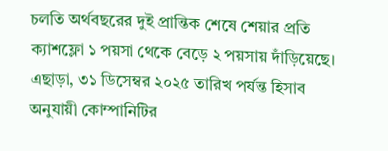চলতি অর্থবছরের দুই প্রান্তিক শেষে শেয়ার প্রতি ক্যাশফ্লো ১ পয়সা থেকে বেড়ে ২ পয়সায় দাঁড়িয়েছে। এছাড়া, ৩১ ডিসেম্বর ২০২৫ তারিখ পর্যন্ত হিসাব অনুযায়ী কোম্পানিটির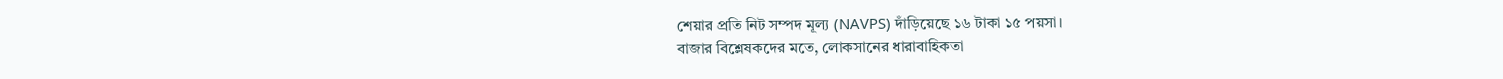শেয়ার প্রতি নিট সম্পদ মূল্য (NAVPS) দাঁড়িয়েছে ১৬ টাকা ১৫ পয়সা।
বাজার বিশ্লেষকদের মতে, লোকসানের ধারাবাহিকতা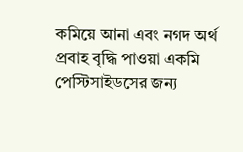কমিয়ে আনা এবং নগদ অর্থ প্রবাহ বৃদ্ধি পাওয়া একমি পেস্টিসাইডসের জন্য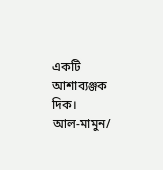একটি আশাব্যঞ্জক দিক।
আল-মামুন/